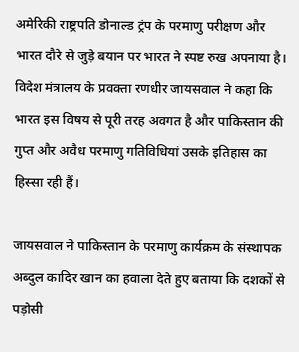अमेरिकी राष्ट्रपति डोनाल्ड ट्रंप के परमाणु परीक्षण और भारत दौरे से जुड़े बयान पर भारत ने स्पष्ट रुख अपनाया है। विदेश मंत्रालय के प्रवक्ता रणधीर जायसवाल ने कहा कि भारत इस विषय से पूरी तरह अवगत है और पाकिस्तान की गुप्त और अवैध परमाणु गतिविधियां उसके इतिहास का हिस्सा रही हैं।

जायसवाल ने पाकिस्तान के परमाणु कार्यक्रम के संस्थापक अब्दुल कादिर खान का हवाला देते हुए बताया कि दशकों से पड़ोसी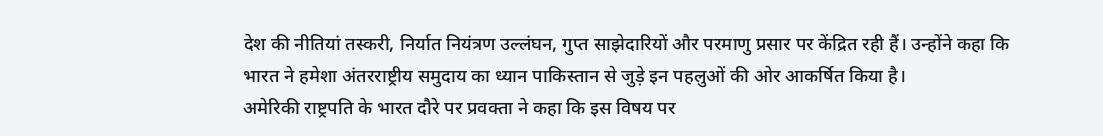देश की नीतियां तस्करी, निर्यात नियंत्रण उल्लंघन, गुप्त साझेदारियों और परमाणु प्रसार पर केंद्रित रही हैं। उन्होंने कहा कि भारत ने हमेशा अंतरराष्ट्रीय समुदाय का ध्यान पाकिस्तान से जुड़े इन पहलुओं की ओर आकर्षित किया है।
अमेरिकी राष्ट्रपति के भारत दौरे पर प्रवक्ता ने कहा कि इस विषय पर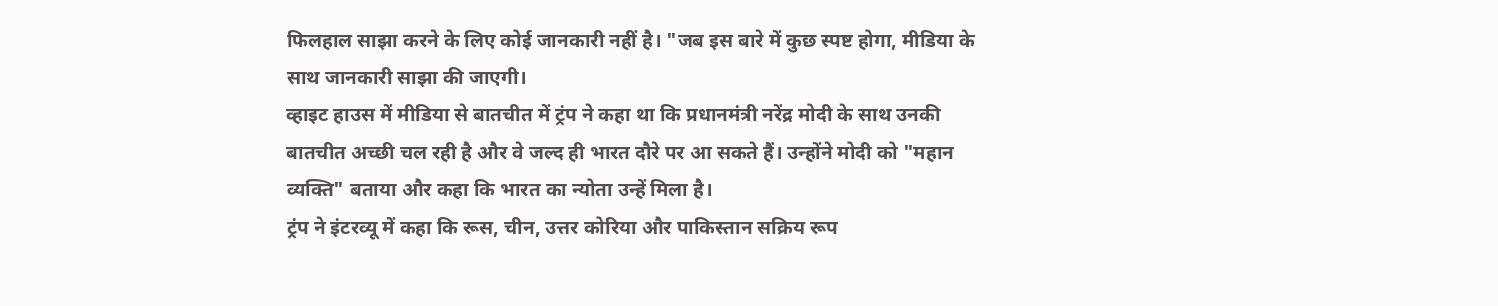फिलहाल साझा करने के लिए कोई जानकारी नहीं है। "जब इस बारे में कुछ स्पष्ट होगा, मीडिया के साथ जानकारी साझा की जाएगी।
व्हाइट हाउस में मीडिया से बातचीत में ट्रंप ने कहा था कि प्रधानमंत्री नरेंद्र मोदी के साथ उनकी बातचीत अच्छी चल रही है और वे जल्द ही भारत दौरे पर आ सकते हैं। उन्होंने मोदी को "महान व्यक्ति" बताया और कहा कि भारत का न्योता उन्हें मिला है।
ट्रंप ने इंटरव्यू में कहा कि रूस, चीन, उत्तर कोरिया और पाकिस्तान सक्रिय रूप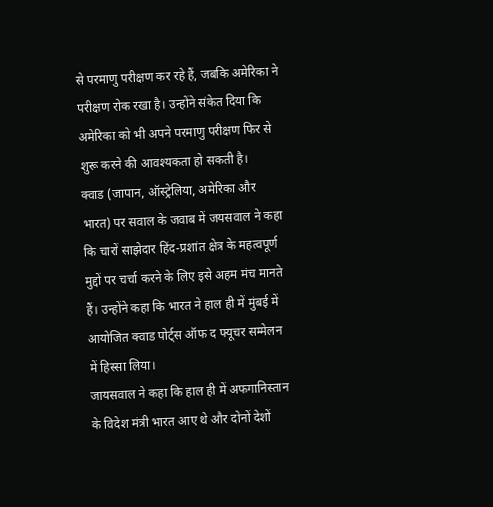से परमाणु परीक्षण कर रहे हैं, जबकि अमेरिका ने परीक्षण रोक रखा है। उन्होंने संकेत दिया कि अमेरिका को भी अपने परमाणु परीक्षण फिर से शुरू करने की आवश्यकता हो सकती है।
क्वाड (जापान, ऑस्ट्रेलिया, अमेरिका और भारत) पर सवाल के जवाब में जयसवाल ने कहा कि चारों साझेदार हिंद-प्रशांत क्षेत्र के महत्वपूर्ण मुद्दों पर चर्चा करने के लिए इसे अहम मंच मानते हैं। उन्होंने कहा कि भारत ने हाल ही में मुंबई में आयोजित क्वाड पोर्ट्स ऑफ द फ्यूचर सम्मेलन में हिस्सा लिया।
जायसवाल ने कहा कि हाल ही में अफगानिस्तान के विदेश मंत्री भारत आए थे और दोनों देशों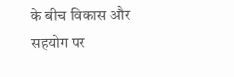के बीच विकास और सहयोग पर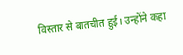विस्तार से बातचीत हुई। उन्होंने कहा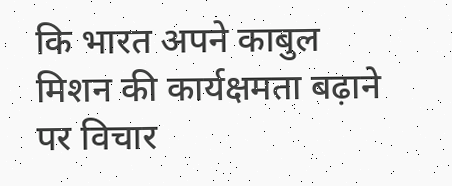कि भारत अपने काबुल मिशन की कार्यक्षमता बढ़ाने पर विचार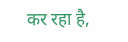कर रहा है,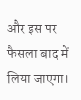और इस पर फैसला बाद में लिया जाएगा।